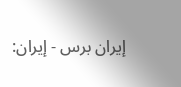إيران برس - إيران: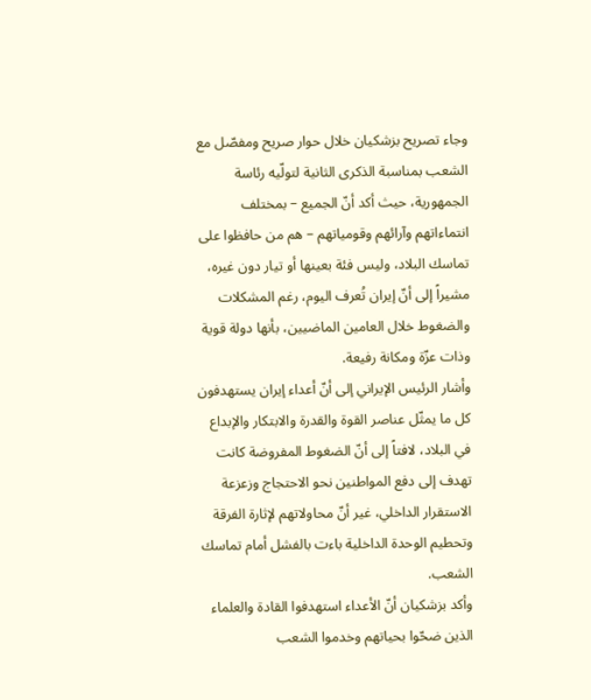وجاء تصريح بزشكيان خلال حوار صريح ومفصّل مع الشعب بمناسبة الذكرى الثانية لتولّيه رئاسة الجمهورية، حيث أكد أنّ الجميع – بمختلف انتماءاتهم وآرائهم وقومياتهم – هم من حافظوا على تماسك البلاد، وليس فئة بعينها أو تيار دون غيره، مشيراً إلى أنّ إيران تُعرف اليوم، رغم المشكلات والضغوط خلال العامين الماضيين، بأنها دولة قوية وذات عزّة ومكانة رفيعة.
وأشار الرئيس الإيراني إلى أنّ أعداء إيران يستهدفون كل ما يمثّل عناصر القوة والقدرة والابتكار والإبداع في البلاد، لافتاً إلى أنّ الضغوط المفروضة كانت تهدف إلى دفع المواطنين نحو الاحتجاج وزعزعة الاستقرار الداخلي، غير أنّ محاولاتهم لإثارة الفرقة وتحطيم الوحدة الداخلية باءت بالفشل أمام تماسك الشعب.
وأكد بزشكيان أنّ الأعداء استهدفوا القادة والعلماء الذين ضحّوا بحياتهم وخدموا الشعب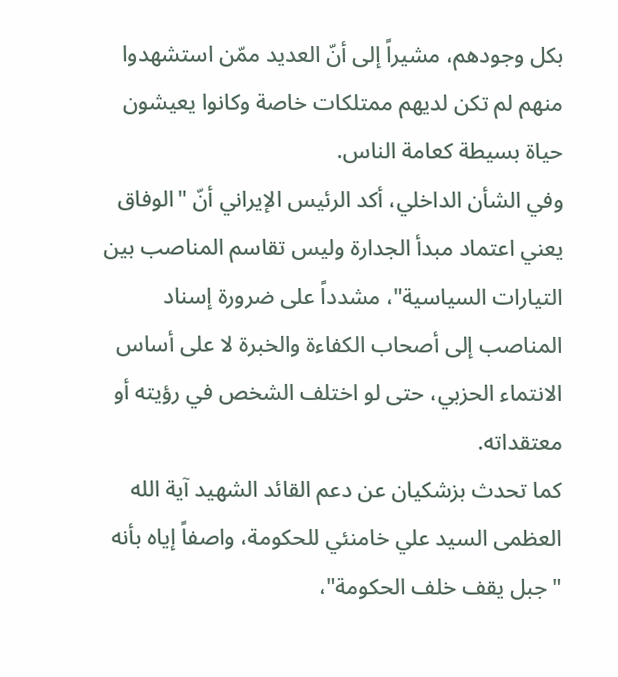بكل وجودهم، مشيراً إلى أنّ العديد ممّن استشهدوا منهم لم تكن لديهم ممتلكات خاصة وكانوا يعيشون حياة بسيطة كعامة الناس.
وفي الشأن الداخلي، أكد الرئيس الإيراني أنّ "الوفاق يعني اعتماد مبدأ الجدارة وليس تقاسم المناصب بين التيارات السياسية"، مشدداً على ضرورة إسناد المناصب إلى أصحاب الكفاءة والخبرة لا على أساس الانتماء الحزبي، حتى لو اختلف الشخص في رؤيته أو معتقداته.
كما تحدث بزشكيان عن دعم القائد الشهيد آية الله العظمى السيد علي خامنئي للحكومة، واصفاً إياه بأنه "جبل يقف خلف الحكومة"،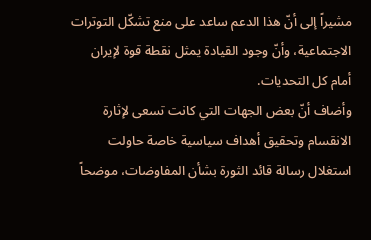مشيراً إلى أنّ هذا الدعم ساعد على منع تشكّل التوترات الاجتماعية، وأنّ وجود القيادة يمثل نقطة قوة لإيران أمام كل التحديات.
وأضاف أنّ بعض الجهات التي كانت تسعى لإثارة الانقسام وتحقيق أهداف سياسية خاصة حاولت استغلال رسالة قائد الثورة بشأن المفاوضات، موضحاً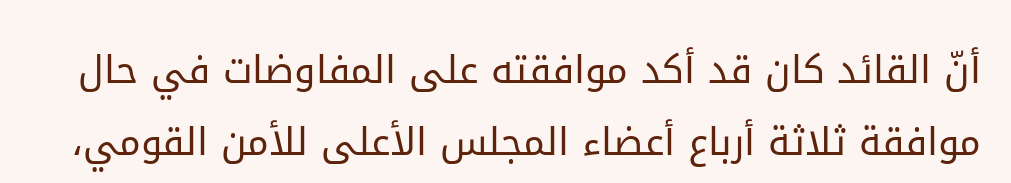أنّ القائد كان قد أكد موافقته على المفاوضات في حال موافقة ثلاثة أرباع أعضاء المجلس الأعلى للأمن القومي،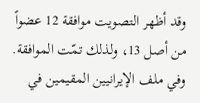وقد أظهر التصويت موافقة 12 عضواً من أصل 13، ولذلك تمّت الموافقة.
وفي ملف الإيرانيين المقيمين في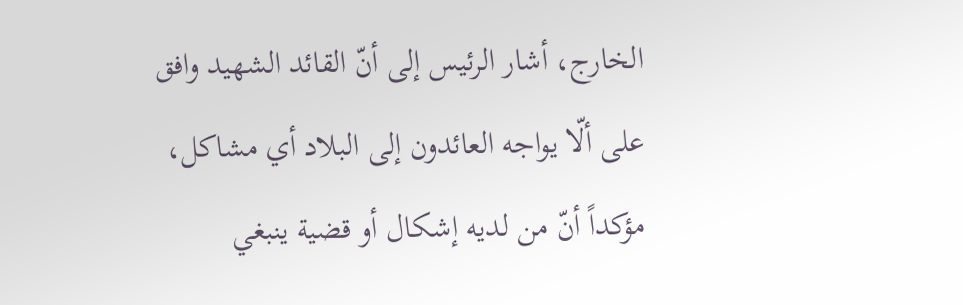الخارج، أشار الرئيس إلى أنّ القائد الشهيد وافق على ألّا يواجه العائدون إلى البلاد أي مشاكل، مؤكداً أنّ من لديه إشكال أو قضية ينبغي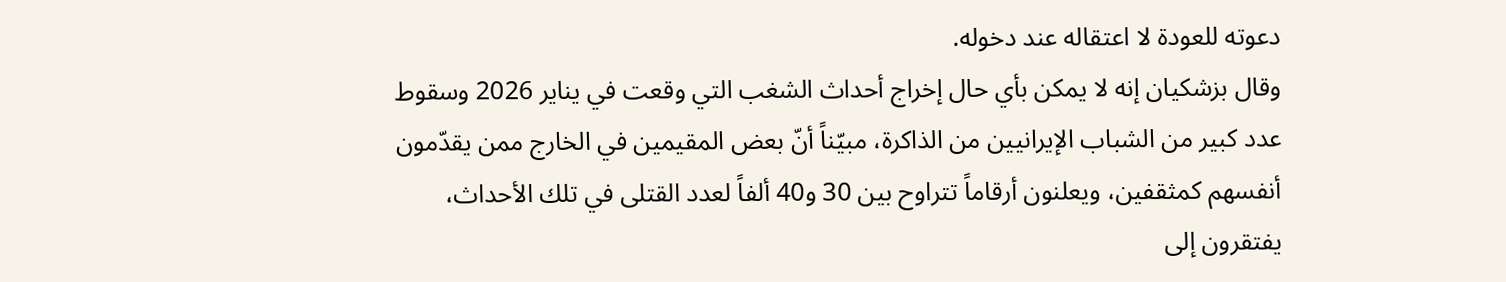دعوته للعودة لا اعتقاله عند دخوله.
وقال بزشكيان إنه لا يمكن بأي حال إخراج أحداث الشغب التي وقعت في يناير 2026 وسقوط عدد كبير من الشباب الإيرانيين من الذاكرة، مبيّناً أنّ بعض المقيمين في الخارج ممن يقدّمون أنفسهم كمثقفين، ويعلنون أرقاماً تتراوح بين 30 و40 ألفاً لعدد القتلى في تلك الأحداث، يفتقرون إلى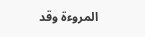المروءة وقد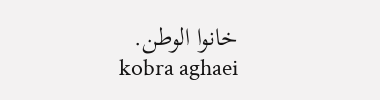خانوا الوطن.
kobra aghaei